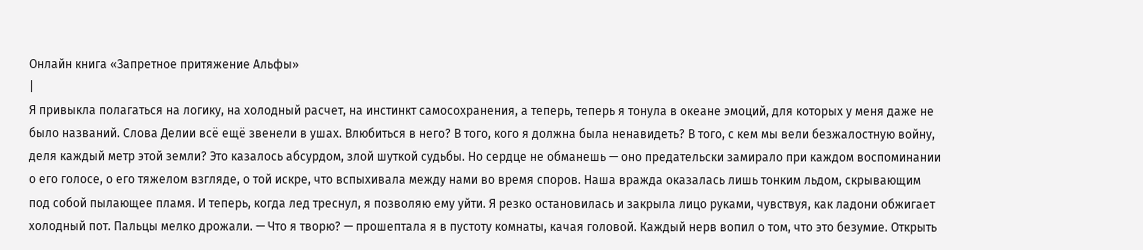Онлайн книга «Запретное притяжение Альфы»
|
Я привыкла полагаться на логику, на холодный расчет, на инстинкт самосохранения, а теперь, теперь я тонула в океане эмоций, для которых у меня даже не было названий. Слова Делии всё ещё звенели в ушах. Влюбиться в него? В того, кого я должна была ненавидеть? В того, с кем мы вели безжалостную войну, деля каждый метр этой земли? Это казалось абсурдом, злой шуткой судьбы. Но сердце не обманешь — оно предательски замирало при каждом воспоминании о его голосе, о его тяжелом взгляде, о той искре, что вспыхивала между нами во время споров. Наша вражда оказалась лишь тонким льдом, скрывающим под собой пылающее пламя. И теперь, когда лед треснул, я позволяю ему уйти. Я резко остановилась и закрыла лицо руками, чувствуя, как ладони обжигает холодный пот. Пальцы мелко дрожали. — Что я творю? — прошептала я в пустоту комнаты, качая головой. Каждый нерв вопил о том, что это безумие. Открыть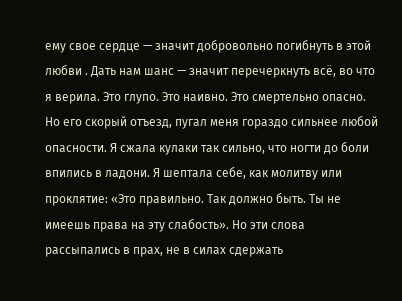ему свое сердце — значит добровольно погибнуть в этой любви . Дать нам шанс — значит перечеркнуть всё, во что я верила. Это глупо. Это наивно. Это смертельно опасно. Но его скорый отъезд, пугал меня гораздо сильнее любой опасности. Я сжала кулаки так сильно, что ногти до боли впились в ладони. Я шептала себе, как молитву или проклятие: «Это правильно. Так должно быть. Ты не имеешь права на эту слабость». Но эти слова рассыпались в прах, не в силах сдержать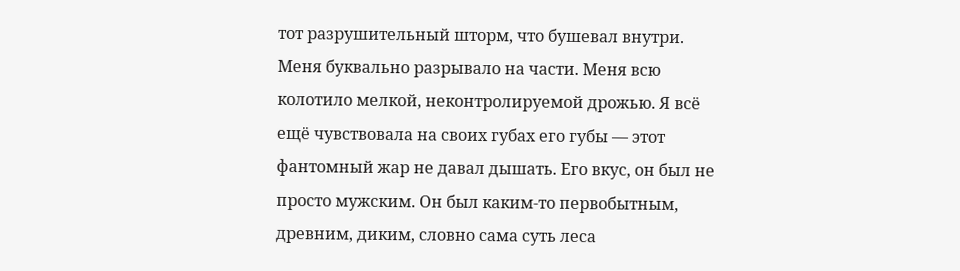тот разрушительный шторм, что бушевал внутри. Меня буквально разрывало на части. Меня всю колотило мелкой, неконтролируемой дрожью. Я всё ещё чувствовала на своих губах его губы — этот фантомный жар не давал дышать. Его вкус, он был не просто мужским. Он был каким-то первобытным, древним, диким, словно сама суть леса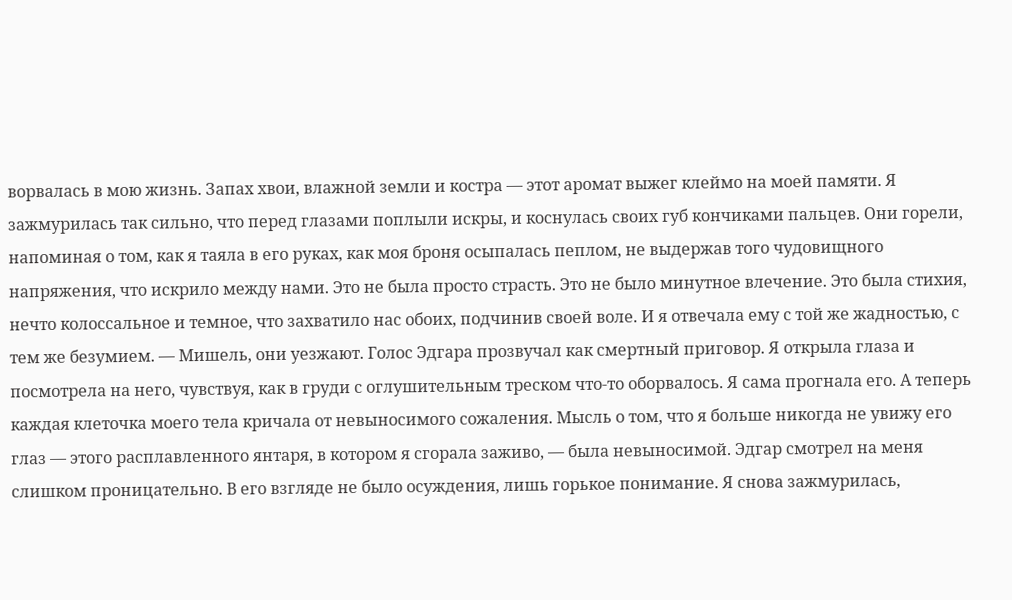ворвалась в мою жизнь. Запах хвои, влажной земли и костра — этот аромат выжег клеймо на моей памяти. Я зажмурилась так сильно, что перед глазами поплыли искры, и коснулась своих губ кончиками пальцев. Они горели, напоминая о том, как я таяла в его руках, как моя броня осыпалась пеплом, не выдержав того чудовищного напряжения, что искрило между нами. Это не была просто страсть. Это не было минутное влечение. Это была стихия, нечто колоссальное и темное, что захватило нас обоих, подчинив своей воле. И я отвечала ему с той же жадностью, с тем же безумием. — Мишель, они уезжают. Голос Эдгара прозвучал как смертный приговор. Я открыла глаза и посмотрела на него, чувствуя, как в груди с оглушительным треском что-то оборвалось. Я сама прогнала его. А теперь каждая клеточка моего тела кричала от невыносимого сожаления. Мысль о том, что я больше никогда не увижу его глаз — этого расплавленного янтаря, в котором я сгорала заживо, — была невыносимой. Эдгар смотрел на меня слишком проницательно. В его взгляде не было осуждения, лишь горькое понимание. Я снова зажмурилась,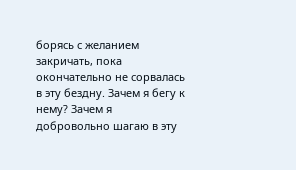борясь с желанием закричать, пока окончательно не сорвалась в эту бездну. Зачем я бегу к нему? Зачем я добровольно шагаю в эту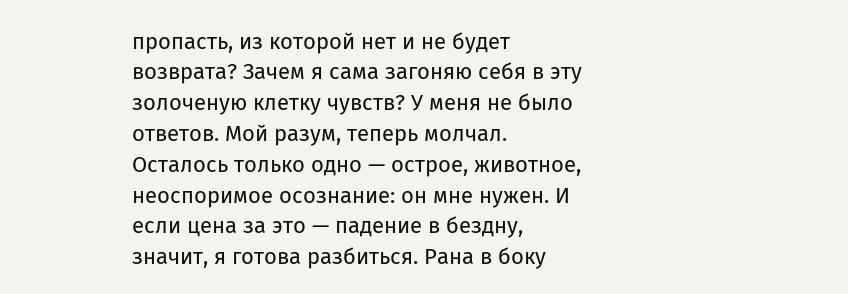пропасть, из которой нет и не будет возврата? Зачем я сама загоняю себя в эту золоченую клетку чувств? У меня не было ответов. Мой разум, теперь молчал. Осталось только одно — острое, животное, неоспоримое осознание: он мне нужен. И если цена за это — падение в бездну, значит, я готова разбиться. Рана в боку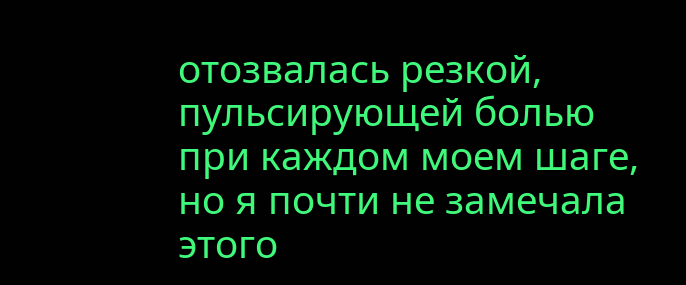отозвалась резкой, пульсирующей болью при каждом моем шаге, но я почти не замечала этого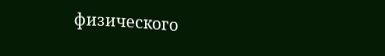физического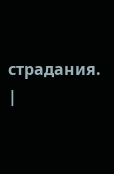страдания. |